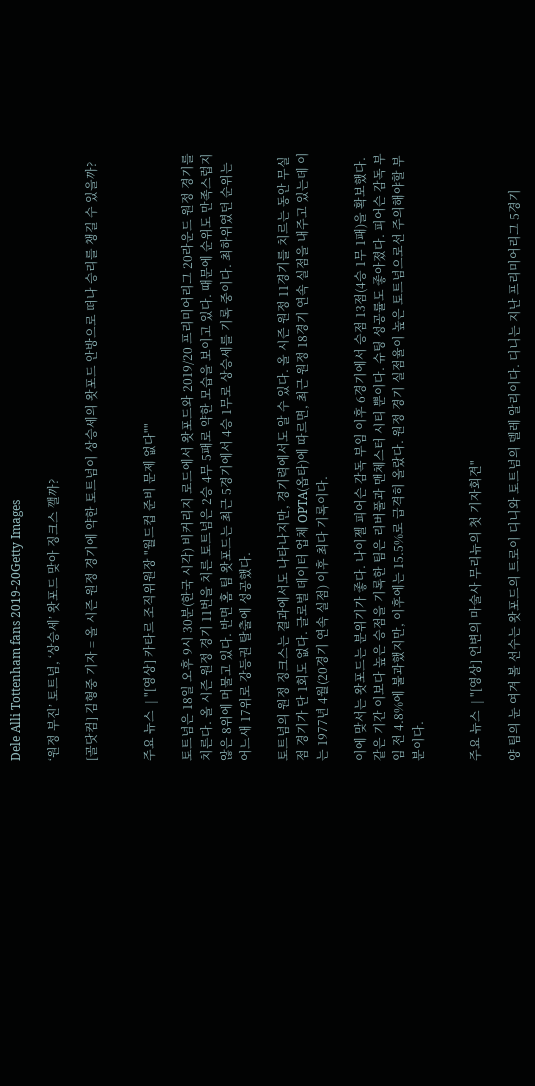Dele Alli Tottenham fans 2019-20Getty Images

‘원정 부진’ 토트넘, ‘상승세’ 왓포드 맞아 징크스 깰까?

[골닷컴] 김형중 기자 = 올 시즌 원정 경기에 약한 토트넘이 상승세의 왓포드 안방으로 떠나 승리를 챙길 수 있을까?


주요 뉴스  | "[영상] 카타르 조직위원장 "월드컵 준비 문제 없다""

토트넘은 18일 오후 9시 30분(한국 시각) 비커리지 로드에서 왓포드와 2019/20 프리미어리그 20라운드 원정 경기를 치른다. 올 시즌 원정 경기 11번을 치른 토트넘은 2승 4무 5패로 약한 모습을 보이고 있다. 때문에 순위도 만족스럽지 않은 8위에 머물고 있다. 반면 홈 팀 왓포드는 최근 5경기에서 4승 1무로 상승세를 기록 중이다. 최하위였던 순위는 어느새 17위로 강등권 탈출에 성공했다.

토트넘의 원정 징크스는 결과에서도 나타나지만, 경기력에서도 알 수 있다. 올 시즌 원정 11경기를 치르는 동안 무실점 경기가 단 1회도 없다. 글로벌 데이터 업체 OPTA(옵타)에 따르면, 최근 원정 18경기 연속 실점을 내주고 있는데 이는 1977년 4월(20경기 연속 실점) 이후 최다 기록이다.

이에 맞서는 왓포드는 분위기가 좋다. 나이젤 피어슨 감독 부임 이후 6경기에서 승점 13점(4승 1무 1패)을 확보했다. 같은 기간 이보다 높은 승점을 기록한 팀은 리버풀과 맨체스터 시티 뿐이다. 슈팅 성공률도 좋아졌다. 피어슨 감독 부임 전 4.8%에 불과했지만, 이후에는 15.5%로 급격히 올랐다. 원정 경기 실점율이 높은 토트넘으로선 주의해야할 부분이다.


주요 뉴스  | "[영상] 언변의 마술사 무리뉴의 첫 기자회견"

양 팀의 눈 여겨 볼 선수는 왓포드의 트로이 디니와 토트넘의 델레 알리이다. 디니는 지난 프리미어리그 5경기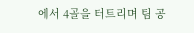에서 4골을 터트리며 팀 공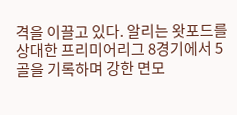격을 이끌고 있다. 알리는 왓포드를 상대한 프리미어리그 8경기에서 5골을 기록하며 강한 면모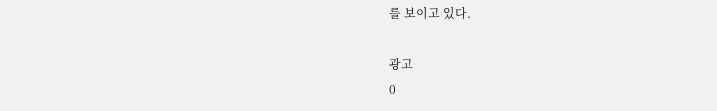를 보이고 있다.

광고
0